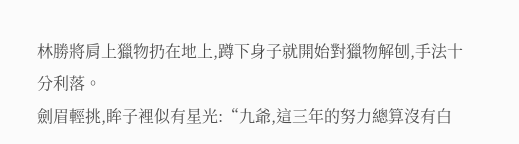林勝將肩上獵物扔在地上,蹲下身子就開始對獵物解刨,手法十分利落。
劍眉輕挑,眸子裡似有星光:“九爺,這三年的努力總算沒有白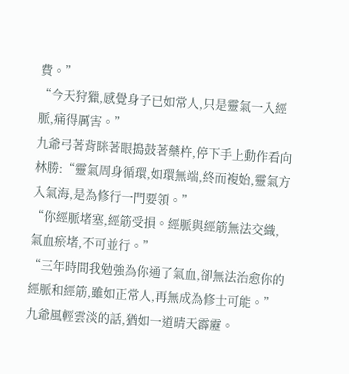費。”
“今天狩獵,感覺身子已如常人,只是靈氣一入經脈,痛得厲害。”
九爺弓著背眯著眼搗鼓著藥杵,停下手上動作看向林勝:“靈氣周身循環,如環無端,終而複始,靈氣方入氣海,是為修行一門要領。”
“你經脈堵塞,經筋受損。經脈與經筋無法交織,氣血瘀堵,不可並行。”
“三年時間我勉強為你通了氣血,卻無法治愈你的經脈和經筋,雖如正常人,再無成為修士可能。”
九爺風輕雲淡的話,猶如一道晴天霹靂。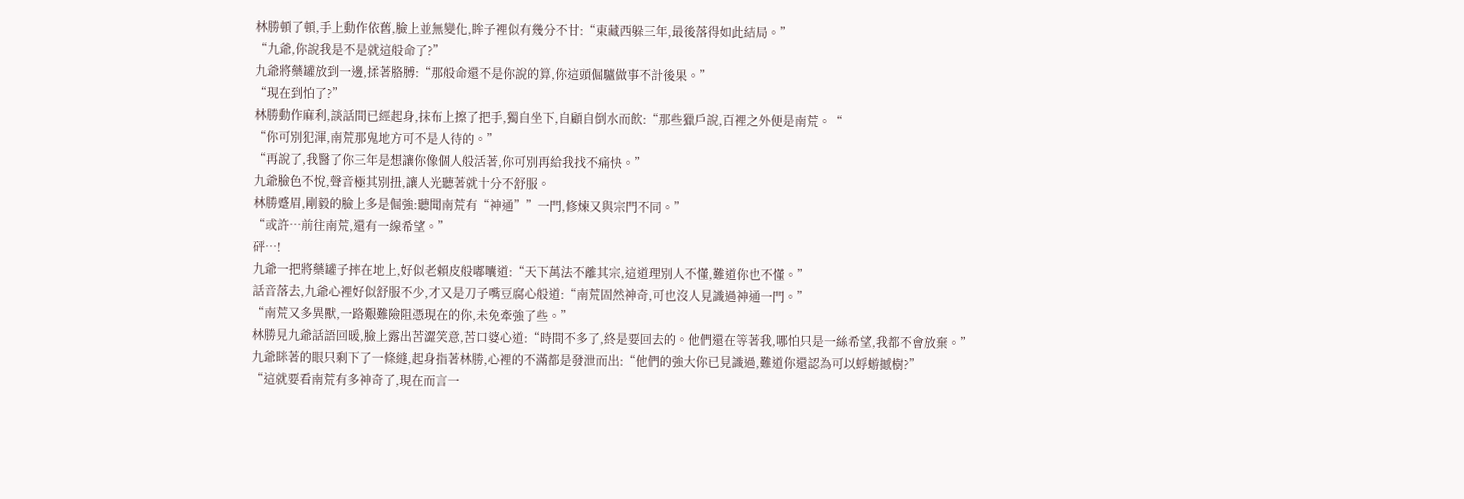林勝頓了頓,手上動作依舊,臉上並無變化,眸子裡似有幾分不甘:“東藏西躲三年,最後落得如此結局。”
“九爺,你說我是不是就這般命了?”
九爺將藥罐放到一邊,揉著胳膊:“那般命還不是你說的算,你這頭倔驢做事不計後果。”
“現在到怕了?”
林勝動作麻利,談話間已經起身,抹布上擦了把手,獨自坐下,自顧自倒水而飲:“那些獵戶說,百裡之外便是南荒。“
“你可別犯渾,南荒那鬼地方可不是人待的。”
“再說了,我醫了你三年是想讓你像個人般活著,你可別再給我找不痛快。”
九爺臉色不悅,聲音極其別扭,讓人光聽著就十分不舒服。
林勝蹙眉,剛毅的臉上多是倔強:聽聞南荒有“神通””一門,修煉又與宗門不同。”
“或許…前往南荒,還有一線希望。”
砰…!
九爺一把將藥罐子摔在地上,好似老賴皮般嘟囔道:“天下萬法不離其宗,這道理別人不懂,難道你也不懂。”
話音落去,九爺心裡好似舒服不少,才又是刀子嘴豆腐心般道:“南荒固然神奇,可也沒人見識過神通一門。”
“南荒又多異獸,一路艱難險阻憑現在的你,未免牽強了些。”
林勝見九爺話語回暖,臉上露出苦澀笑意,苦口婆心道:“時間不多了,終是要回去的。他們還在等著我,哪怕只是一絲希望,我都不會放棄。”
九爺眯著的眼只剩下了一條縫,起身指著林勝,心裡的不滿都是發泄而出:“他們的強大你已見識過,難道你還認為可以蜉蝣撼樹?”
“這就要看南荒有多神奇了,現在而言一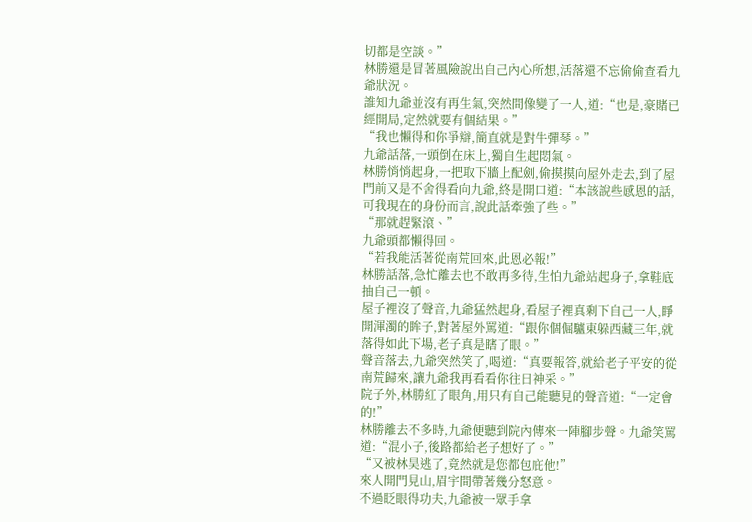切都是空談。”
林勝還是冒著風險說出自己內心所想,活落還不忘偷偷查看九爺狀況。
誰知九爺並沒有再生氣,突然間像變了一人,道:“也是,豪賭已經開局,定然就要有個結果。”
“我也懶得和你爭辯,簡直就是對牛彈琴。”
九爺話落,一頭倒在床上,獨自生起悶氣。
林勝悄悄起身,一把取下牆上配劍,偷摸摸向屋外走去,到了屋門前又是不舍得看向九爺,終是開口道:“本該說些感恩的話,可我現在的身份而言,說此話牽強了些。”
“那就趕緊滾、”
九爺頭都懶得回。
“若我能活著從南荒回來,此恩必報!”
林勝話落,急忙離去也不敢再多待,生怕九爺站起身子,拿鞋底抽自己一頓。
屋子裡沒了聲音,九爺猛然起身,看屋子裡真剩下自己一人,睜開渾濁的眸子,對著屋外罵道:“跟你個倔驢東躲西藏三年,就落得如此下場,老子真是瞎了眼。”
聲音落去,九爺突然笑了,喝道:“真要報答,就給老子平安的從南荒歸來,讓九爺我再看看你往日神采。”
院子外,林勝紅了眼角,用只有自己能聽見的聲音道:“一定會的!”
林勝離去不多時,九爺便聽到院內傳來一陣腳步聲。九爺笑罵道:“混小子,後路都給老子想好了。”
“又被林昊逃了,竟然就是您都包庇他!”
來人開門見山,眉宇間帶著幾分怒意。
不過眨眼得功夫,九爺被一眾手拿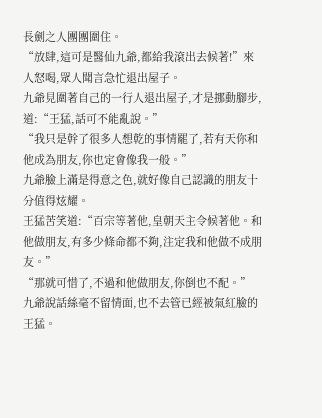長劍之人團團圍住。
“放肆,這可是醫仙九爺,都給我滾出去候著!”來人怒喝,眾人聞言急忙退出屋子。
九爺見圍著自己的一行人退出屋子,才是挪動腳步,道:“王猛,話可不能亂說。”
“我只是幹了很多人想乾的事情罷了,若有天你和他成為朋友,你也定會像我一般。”
九爺臉上滿是得意之色,就好像自己認識的朋友十分值得炫耀。
王猛苦笑道:“百宗等著他,皇朝天主令候著他。和他做朋友,有多少條命都不夠,注定我和他做不成朋友。”
“那就可惜了,不過和他做朋友,你倒也不配。”
九爺說話絲毫不留情面,也不去管已經被氣紅臉的王猛。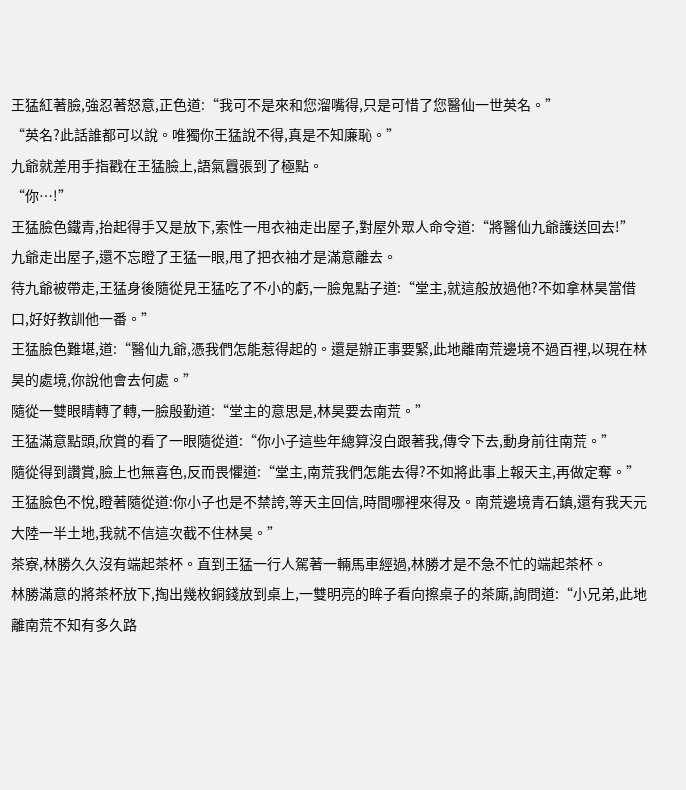王猛紅著臉,強忍著怒意,正色道:“我可不是來和您溜嘴得,只是可惜了您醫仙一世英名。”
“英名?此話誰都可以說。唯獨你王猛說不得,真是不知廉恥。”
九爺就差用手指戳在王猛臉上,語氣囂張到了極點。
“你…!”
王猛臉色鐵青,抬起得手又是放下,索性一甩衣袖走出屋子,對屋外眾人命令道:“將醫仙九爺護送回去!”
九爺走出屋子,還不忘瞪了王猛一眼,甩了把衣袖才是滿意離去。
待九爺被帶走,王猛身後隨從見王猛吃了不小的虧,一臉鬼點子道:“堂主,就這般放過他?不如拿林昊當借口,好好教訓他一番。”
王猛臉色難堪,道:“醫仙九爺,憑我們怎能惹得起的。還是辦正事要緊,此地離南荒邊境不過百裡,以現在林昊的處境,你說他會去何處。”
隨從一雙眼睛轉了轉,一臉殷勤道:“堂主的意思是,林昊要去南荒。”
王猛滿意點頭,欣賞的看了一眼隨從道:“你小子這些年總算沒白跟著我,傳令下去,動身前往南荒。”
隨從得到讚賞,臉上也無喜色,反而畏懼道:“堂主,南荒我們怎能去得?不如將此事上報天主,再做定奪。”
王猛臉色不悅,瞪著隨從道:你小子也是不禁誇,等天主回信,時間哪裡來得及。南荒邊境青石鎮,還有我天元大陸一半土地,我就不信這次截不住林昊。”
茶寮,林勝久久沒有端起茶杯。直到王猛一行人駕著一輛馬車經過,林勝才是不急不忙的端起茶杯。
林勝滿意的將茶杯放下,掏出幾枚銅錢放到桌上,一雙明亮的眸子看向擦桌子的茶廝,詢問道:“小兄弟,此地離南荒不知有多久路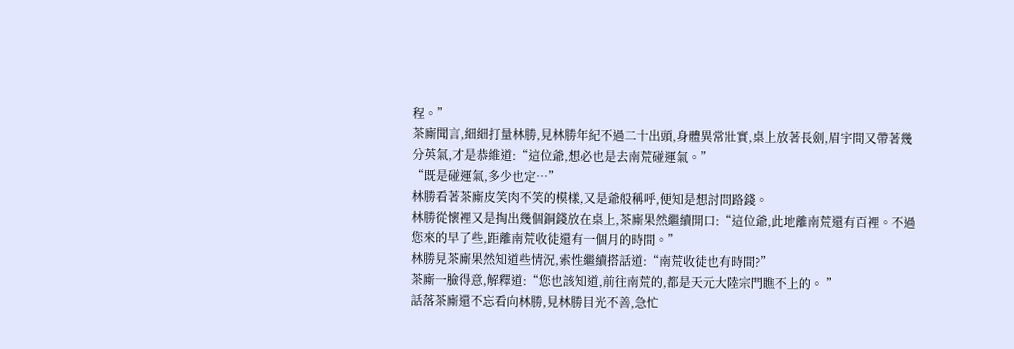程。”
茶廝聞言,細細打量林勝,見林勝年紀不過二十出頭,身體異常壯實,桌上放著長劍,眉宇間又帶著幾分英氣,才是恭維道:“這位爺,想必也是去南荒碰運氣。”
“既是碰運氣,多少也定…”
林勝看著茶廝皮笑肉不笑的模樣,又是爺般稱呼,便知是想討問路錢。
林勝從懷裡又是掏出幾個銅錢放在桌上,茶廝果然繼續開口:“這位爺,此地離南荒還有百裡。不過您來的早了些,距離南荒收徒還有一個月的時間。”
林勝見茶廝果然知道些情況,索性繼續搭話道:“南荒收徒也有時間?”
茶廝一臉得意,解釋道:“您也該知道,前往南荒的,都是天元大陸宗門瞧不上的。 ”
話落茶廝還不忘看向林勝,見林勝目光不善,急忙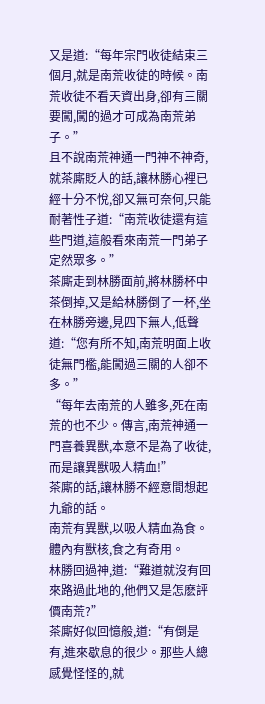又是道:“每年宗門收徒結束三個月,就是南荒收徒的時候。南荒收徒不看天資出身,卻有三關要闖,闖的過才可成為南荒弟子。”
且不說南荒神通一門神不神奇,就茶廝貶人的話,讓林勝心裡已經十分不悅,卻又無可奈何,只能耐著性子道:“南荒收徒還有這些門道,這般看來南荒一門弟子定然眾多。”
茶廝走到林勝面前,將林勝杯中茶倒掉,又是給林勝倒了一杯,坐在林勝旁邊,見四下無人,低聲道:“您有所不知,南荒明面上收徒無門檻,能闖過三關的人卻不多。”
“每年去南荒的人雖多,死在南荒的也不少。傳言,南荒神通一門喜養異獸,本意不是為了收徒,而是讓異獸吸人精血!”
茶廝的話,讓林勝不經意間想起九爺的話。
南荒有異獸,以吸人精血為食。體內有獸核,食之有奇用。
林勝回過神,道:“難道就沒有回來路過此地的,他們又是怎麽評價南荒?”
茶廝好似回憶般,道:“有倒是有,進來歇息的很少。那些人總感覺怪怪的,就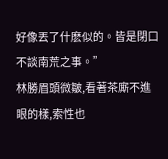好像丟了什麽似的。皆是閉口不談南荒之事。”
林勝眉頭微皺,看著茶廝不進眼的樣,索性也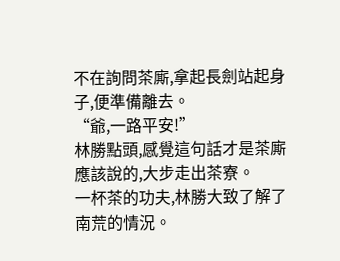不在詢問茶廝,拿起長劍站起身子,便準備離去。
“爺,一路平安!”
林勝點頭,感覺這句話才是茶廝應該說的,大步走出茶寮。
一杯茶的功夫,林勝大致了解了南荒的情況。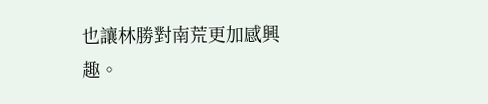也讓林勝對南荒更加感興趣。